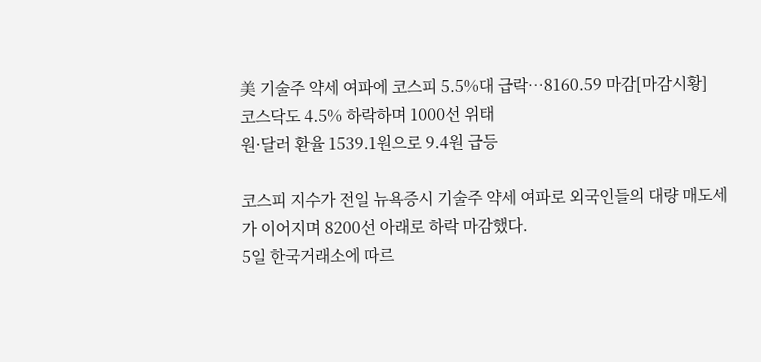美 기술주 약세 여파에 코스피 5.5%대 급락…8160.59 마감[마감시황]
코스닥도 4.5% 하락하며 1000선 위태
원·달러 환율 1539.1원으로 9.4원 급등

코스피 지수가 전일 뉴욕증시 기술주 약세 여파로 외국인들의 대량 매도세가 이어지며 8200선 아래로 하락 마감했다.
5일 한국거래소에 따르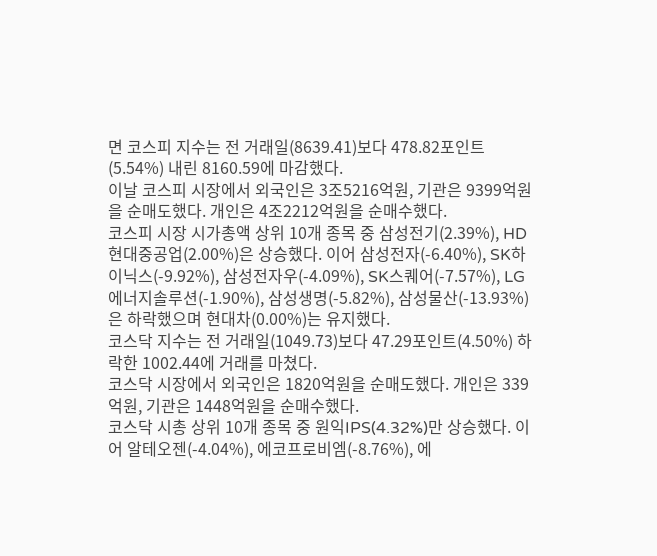면 코스피 지수는 전 거래일(8639.41)보다 478.82포인트(5.54%) 내린 8160.59에 마감했다.
이날 코스피 시장에서 외국인은 3조5216억원, 기관은 9399억원을 순매도했다. 개인은 4조2212억원을 순매수했다.
코스피 시장 시가총액 상위 10개 종목 중 삼성전기(2.39%), HD현대중공업(2.00%)은 상승했다. 이어 삼성전자(-6.40%), SK하이닉스(-9.92%), 삼성전자우(-4.09%), SK스퀘어(-7.57%), LG에너지솔루션(-1.90%), 삼성생명(-5.82%), 삼성물산(-13.93%)은 하락했으며 현대차(0.00%)는 유지했다.
코스닥 지수는 전 거래일(1049.73)보다 47.29포인트(4.50%) 하락한 1002.44에 거래를 마쳤다.
코스닥 시장에서 외국인은 1820억원을 순매도했다. 개인은 339억원, 기관은 1448억원을 순매수했다.
코스닥 시총 상위 10개 종목 중 원익IPS(4.32%)만 상승했다. 이어 알테오젠(-4.04%), 에코프로비엠(-8.76%), 에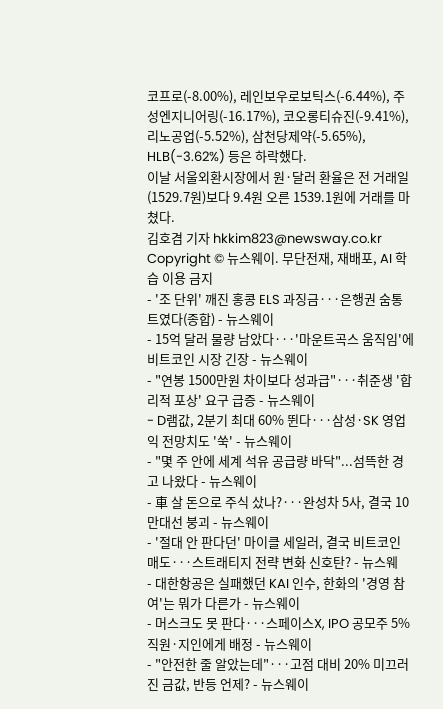코프로(-8.00%), 레인보우로보틱스(-6.44%), 주성엔지니어링(-16.17%), 코오롱티슈진(-9.41%), 리노공업(-5.52%), 삼천당제약(-5.65%), HLB(-3.62%) 등은 하락했다.
이날 서울외환시장에서 원·달러 환율은 전 거래일(1529.7원)보다 9.4원 오른 1539.1원에 거래를 마쳤다.
김호겸 기자 hkkim823@newsway.co.kr
Copyright © 뉴스웨이. 무단전재, 재배포, AI 학습 이용 금지
- '조 단위' 깨진 홍콩 ELS 과징금···은행권 숨통 트였다(종합) - 뉴스웨이
- 15억 달러 물량 남았다···'마운트곡스 움직임'에 비트코인 시장 긴장 - 뉴스웨이
- "연봉 1500만원 차이보다 성과급"···취준생 '합리적 포상' 요구 급증 - 뉴스웨이
- D램값, 2분기 최대 60% 뛴다···삼성·SK 영업익 전망치도 '쑥' - 뉴스웨이
- "몇 주 안에 세계 석유 공급량 바닥"...섬뜩한 경고 나왔다 - 뉴스웨이
- 車 살 돈으로 주식 샀나?···완성차 5사, 결국 10만대선 붕괴 - 뉴스웨이
- '절대 안 판다던' 마이클 세일러, 결국 비트코인 매도···스트래티지 전략 변화 신호탄? - 뉴스웨
- 대한항공은 실패했던 KAI 인수, 한화의 '경영 참여'는 뭐가 다른가 - 뉴스웨이
- 머스크도 못 판다···스페이스X, IPO 공모주 5% 직원·지인에게 배정 - 뉴스웨이
- "안전한 줄 알았는데"···고점 대비 20% 미끄러진 금값, 반등 언제? - 뉴스웨이